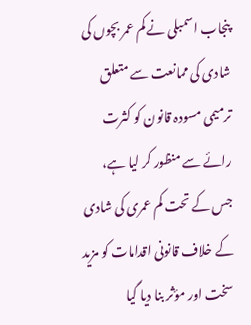پنجاب اسمبلی نے کم عمر بچوں کی شادی کی ممانعت سے متعلق ترمیمی مسودہ قانون کو کثرت رائے سے منظور کر لیا ہے، جس کے تحت کم عمری کی شادی کے خلاف قانونی اقدامات کو مزید سخت اور مؤثر بنا دیا گیا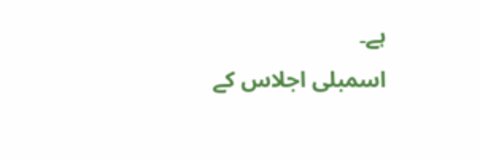ہے۔
اسمبلی اجلاس کے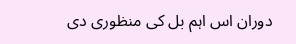دوران اس اہم بل کی منظوری دی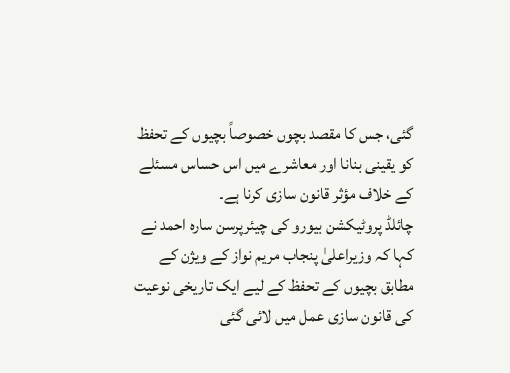گئی، جس کا مقصد بچوں خصوصاً بچیوں کے تحفظ کو یقینی بنانا اور معاشرے میں اس حساس مسئلے کے خلاف مؤثر قانون سازی کرنا ہے۔
چائلڈ پروٹیکشن بیورو کی چیئرپرسن سارہ احمد نے کہا کہ وزیراعلیٰ پنجاب مریم نواز کے ویژن کے مطابق بچیوں کے تحفظ کے لیے ایک تاریخی نوعیت کی قانون سازی عمل میں لائی گئی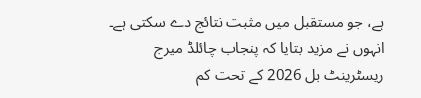ہے، جو مستقبل میں مثبت نتائج دے سکتی ہے۔
انہوں نے مزید بتایا کہ پنجاب چائلڈ میرج ریسٹرینٹ بل 2026 کے تحت کم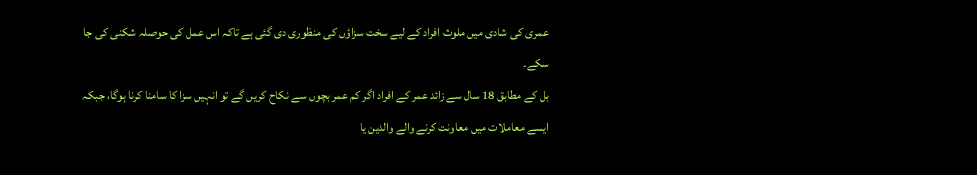عمری کی شادی میں ملوث افراد کے لیے سخت سزاؤں کی منظوری دی گئی ہے تاکہ اس عمل کی حوصلہ شکنی کی جا سکے۔
بل کے مطابق 18 سال سے زائد عمر کے افراد اگر کم عمر بچوں سے نکاح کریں گے تو انہیں سزا کا سامنا کرنا ہوگا، جبکہ ایسے معاملات میں معاونت کرنے والے والدین یا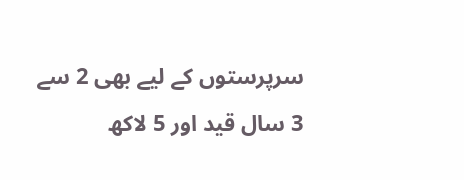سرپرستوں کے لیے بھی 2 سے 3 سال قید اور 5 لاکھ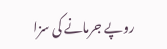روپے جرمانے کی سزا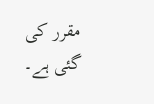مقرر کی گئی ہے۔